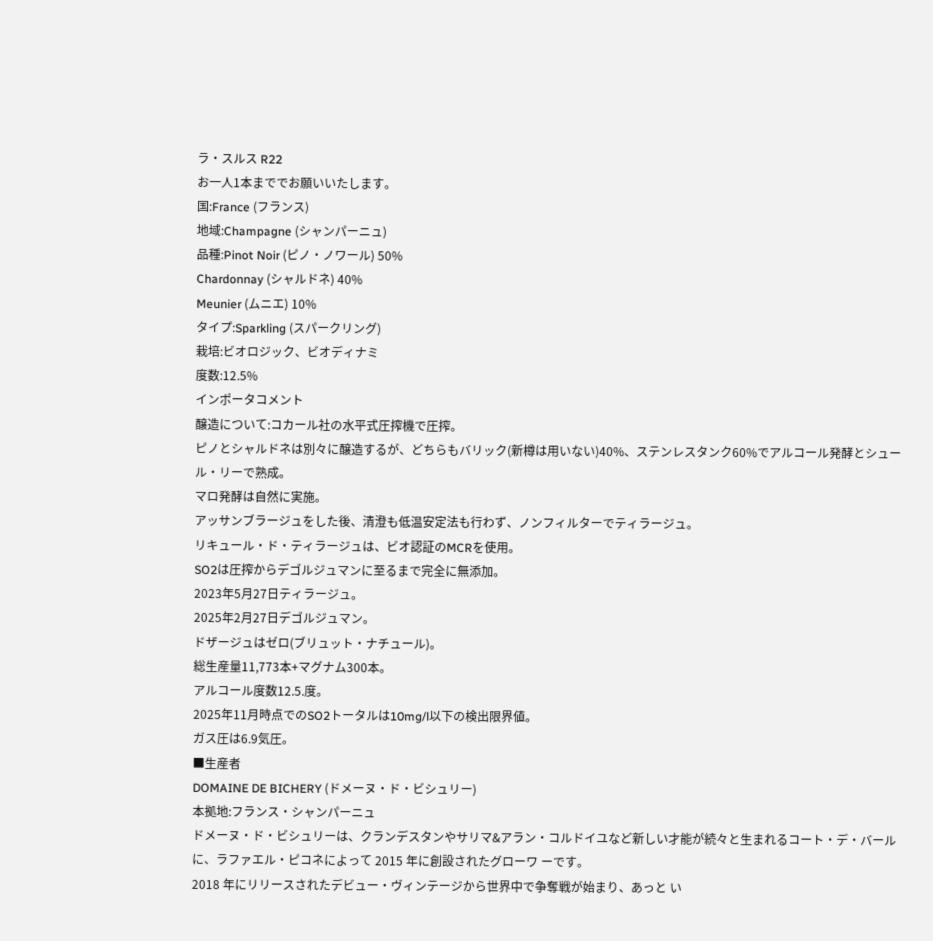ラ・スルス R22
お一人1本まででお願いいたします。
国:France (フランス)
地域:Champagne (シャンパーニュ)
品種:Pinot Noir (ピノ・ノワール) 50%
Chardonnay (シャルドネ) 40%
Meunier (ムニエ) 10%
タイプ:Sparkling (スパークリング)
栽培:ビオロジック、ビオディナミ
度数:12.5%
インポータコメント
醸造について:コカール社の水平式圧搾機で圧搾。
ピノとシャルドネは別々に醸造するが、どちらもバリック(新樽は用いない)40%、ステンレスタンク60%でアルコール発酵とシュール・リーで熟成。
マロ発酵は自然に実施。
アッサンブラージュをした後、清澄も低温安定法も行わず、ノンフィルターでティラージュ。
リキュール・ド・ティラージュは、ビオ認証のMCRを使用。
SO2は圧搾からデゴルジュマンに至るまで完全に無添加。
2023年5月27日ティラージュ。
2025年2月27日デゴルジュマン。
ドザージュはゼロ(ブリュット・ナチュール)。
総生産量11,773本+マグナム300本。
アルコール度数12.5.度。
2025年11月時点でのSO2トータルは10mg/l以下の検出限界値。
ガス圧は6.9気圧。
■生産者
DOMAINE DE BICHERY (ドメーヌ・ド・ビシュリー)
本拠地:フランス・シャンパーニュ
ドメーヌ・ド・ビシュリーは、クランデスタンやサリマ&アラン・コルドイユなど新しい才能が続々と生まれるコート・デ・バールに、ラファエル・ピコネによって 2015 年に創設されたグローワ ーです。
2018 年にリリースされたデビュー・ヴィンテージから世界中で争奪戦が始まり、あっと い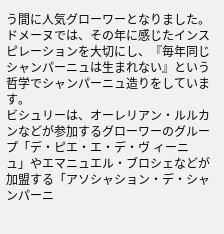う間に人気グローワーとなりました。
ドメーヌでは、その年に感じたインスピレーションを大切にし、『毎年同じシャンパーニュは生まれない』という哲学でシャンパーニュ造りをしています。
ビシュリーは、オーレリアン・ルルカンなどが参加するグローワーのグループ「デ・ピエ・エ・デ・ヴ ィーニュ」やエマニュエル・ブロシェなどが加盟する「アソシャション・デ・シャンパーニ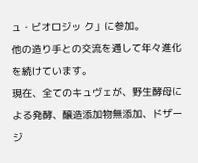ュ・ビオロジッ ク」に参加。
他の造り手との交流を通して年々進化を続けています。
現在、全てのキュヴェが、野生酵母による発酵、醸造添加物無添加、ドザージ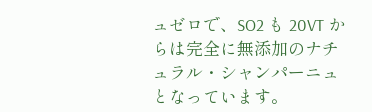ュゼロで、SO2 も 20VT からは完全に無添加のナチュラル・シャンパーニュとなっています。